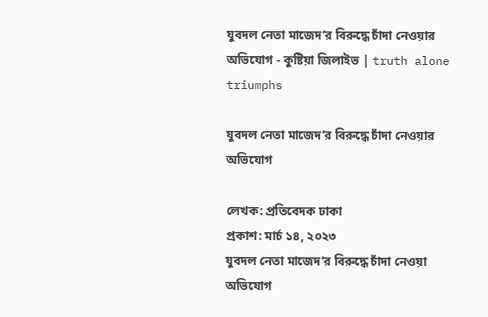যুবদল নেতা মাজেদ’র বিরুদ্ধে চাঁদা নেওয়ার অভিযোগ - কুষ্টিয়া জিলাইভ | truth alone triumphs

যুবদল নেতা মাজেদ’র বিরুদ্ধে চাঁদা নেওয়ার অভিযোগ

লেখক: প্রতিবেদক ঢাকা
প্রকাশ: মার্চ ১৪, ২০২৩
যুবদল নেতা মাজেদ’র বিরুদ্ধে চাঁদা নেওয়া অভিযোগ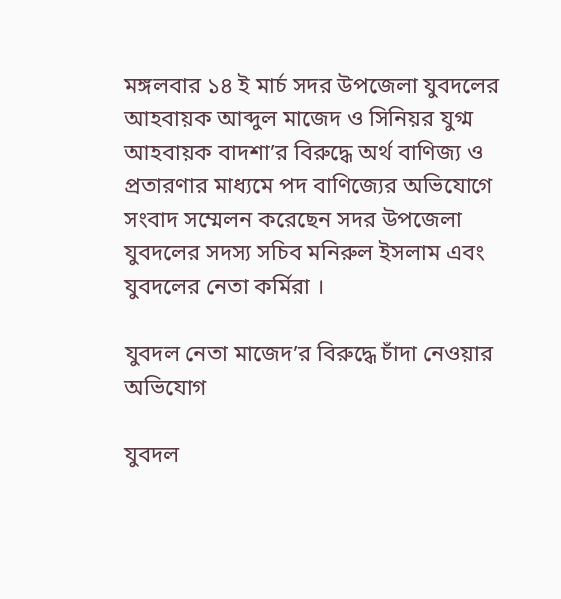মঙ্গলবার ১৪ ই মার্চ সদর উপজেলা যুবদলের আহবায়ক আব্দুল মাজেদ ও সিনিয়র যুগ্ম আহবায়ক বাদশা’র বিরুদ্ধে অর্থ বাণিজ্য ও প্রতারণার মাধ্যমে পদ বাণিজ্যের অভিযোগে সংবাদ সম্মেলন করেছেন সদর উপজেলা যুবদলের সদস্য সচিব মনিরুল ইসলাম এবং যুবদলের নেতা কর্মিরা ।

যুবদল নেতা মাজেদ’র বিরুদ্ধে চাঁদা নেওয়ার অভিযোগ

যুবদল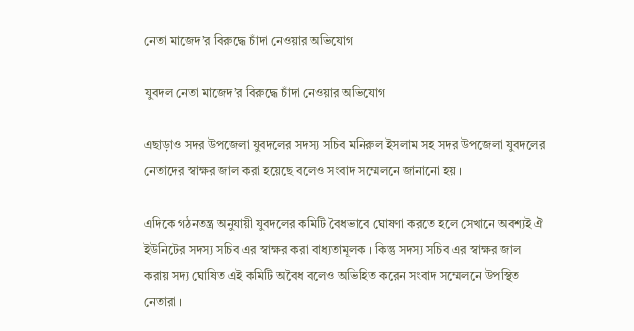নেতা মাজেদ’র বিরুদ্ধে চাঁদা নেওয়ার অভিযোগ

যুবদল নেতা মাজেদ’র বিরুদ্ধে চাঁদা নেওয়ার অভিযোগ

এছাড়াও সদর উপজেলা যুবদলের সদস্য সচিব মনিরুল ইসলাম সহ সদর উপজেলা যুবদলের নেতাদের স্বাক্ষর জাল করা হয়েছে বলেও সংবাদ সম্মেলনে জানানো হয় ।

এদিকে গঠনতন্ত্র অনুযায়ী যুবদলের কমিটি বৈধভাবে ঘোষণা করতে হলে সেখানে অবশ্যই ঐ ইউনিটের সদস্য সচিব এর স্বাক্ষর করা বাধ্যতামূলক । কিন্তু সদস্য সচিব এর স্বাক্ষর জাল করায় সদ্য ঘোষিত এই কমিটি অবৈধ বলেও অভিহিত করেন সংবাদ সম্মেলনে উপস্থিত নেতারা ।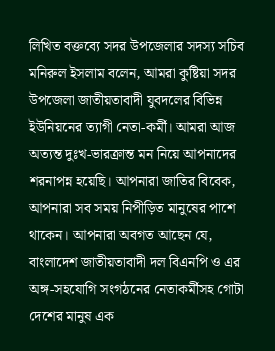লিখিত বক্তব্যে সদর উপজেলার সদস্য সচিব মনিরুল ইসলাম বলেন, আমরা কুষ্টিয়া সদর উপজেলা জাতীয়তাবাদী যুবদলের বিভিন্ন ইউনিয়নের ত্যাগী নেতা-কর্মী। আমরা আজ অত্যন্ত দুঃখ-ভারক্রান্ত মন নিয়ে আপনাদের শরনাপন্ন হয়েছি। আপনারা জাতির বিবেক, আপনারা সব সময় নিপীড়িত মানুষের পাশে থাকেন। আপনারা অবগত আছেন যে, বাংলাদেশ জাতীয়তাবাদী দল বিএনপি ও এর অঙ্গ-সহযোগি সংগঠনের নেতাকর্মীসহ গোটা দেশের মানুষ এক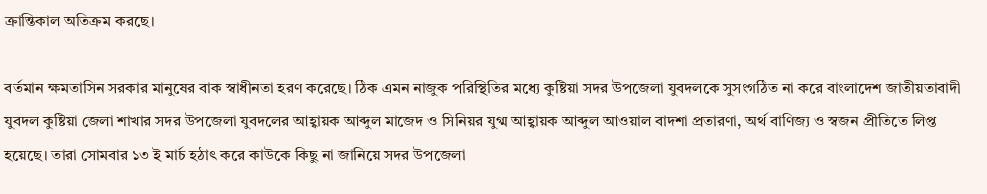ক্রান্তিকাল অতিক্রম করছে।

বর্তমান ক্ষমতাসিন সরকার মানুষের বাক স্বাধীনতা হরণ করেছে। ঠিক এমন নাজুক পরিস্থিতির মধ্যে কুষ্টিয়া সদর উপজেলা যুবদলকে সুসংগঠিত না করে বাংলাদেশ জাতীয়তাবাদী যুবদল কুষ্টিয়া জেলা শাখার সদর উপজেলা যুবদলের আহ্বায়ক আব্দুল মাজেদ ও সিনিয়র যুগ্ম আহ্বায়ক আব্দুল আওয়াল বাদশা প্রতারণা, অর্থ বাণিজ্য ও স্বজন প্রীতিতে লিপ্ত হয়েছে। তারা সোমবার ১৩ ই মার্চ হঠাৎ করে কাউকে কিছু না জানিয়ে সদর উপজেলা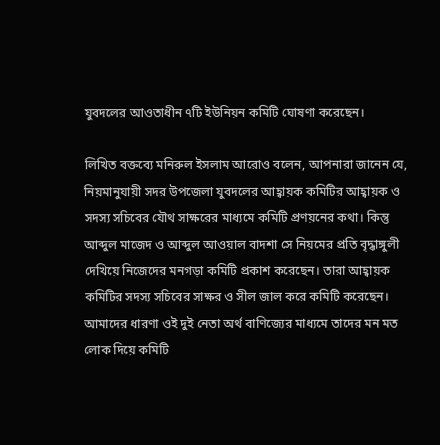যুবদলের আওতাধীন ৭টি ইউনিয়ন কমিটি ঘোষণা করেছেন।

লিখিত বক্তব্যে মনিরুল ইসলাম আরোও বলেন, আপনারা জানেন যে, নিয়মানুযায়ী সদর উপজেলা যুবদলের আহ্বায়ক কমিটির আহ্বায়ক ও সদস্য সচিবের যৌথ সাক্ষরের মাধ্যমে কমিটি প্রণয়নের কথা। কিন্তু আব্দুল মাজেদ ও আব্দুল আওয়াল বাদশা সে নিয়মের প্রতি বৃদ্ধাঙ্গুলী দেখিয়ে নিজেদের মনগড়া কমিটি প্রকাশ করেছেন। তারা আহ্বায়ক কমিটির সদস্য সচিবের সাক্ষর ও সীল জাল করে কমিটি করেছেন। আমাদের ধারণা ওই দুই নেতা অর্থ বাণিজ্যের মাধ্যমে তাদের মন মত লোক দিয়ে কমিটি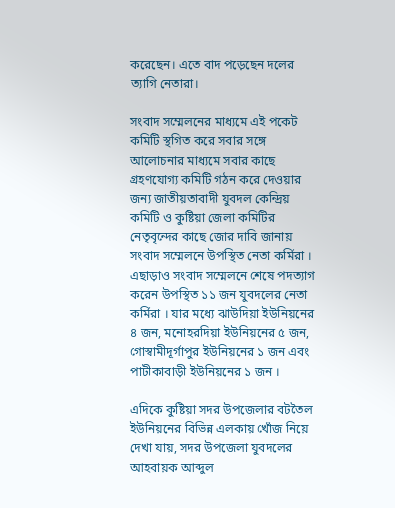করেছেন। এতে বাদ পড়েছেন দলের ত্যাগি নেতারা।

সংবাদ সম্মেলনের মাধ্যমে এই পকেট কমিটি স্থগিত করে সবার সঙ্গে আলোচনার মাধ্যমে সবার কাছে গ্রহণযোগ্য কমিটি গঠন করে দেওয়ার জন্য জাতীয়তাবাদী যুবদল কেন্দ্রিয় কমিটি ও কুষ্টিয়া জেলা কমিটির নেতৃবৃন্দের কাছে জোর দাবি জানায় সংবাদ সম্মেলনে উপস্থিত নেতা কর্মিরা । এছাড়াও সংবাদ সম্মেলনে শেষে পদত্যাগ করেন উপস্থিত ১১ জন যুবদলের নেতা কর্মিরা । যার মধ্যে ঝাউদিয়া ইউনিয়নের ৪ জন, মনোহরদিয়া ইউনিয়নের ৫ জন, গোস্বামীদূর্গাপুর ইউনিয়নের ১ জন এবং পাটীকাবাড়ী ইউনিয়নের ১ জন ।

এদিকে কুষ্টিয়া সদর উপজেলার বটতৈল ইউনিয়নের বিভিন্ন এলকায় খোঁজ নিয়ে দেখা যায়, সদর উপজেলা যুবদলের আহবায়ক আব্দুল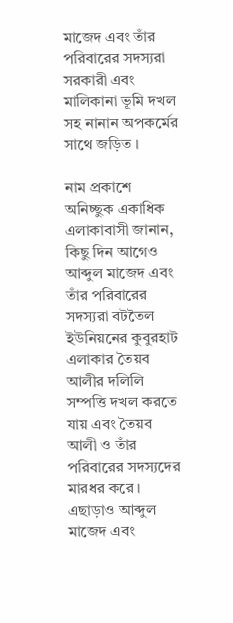মাজেদ এবং তাঁর পরিবারের সদস্যরা সরকারী এবং মালিকানা ভূমি দখল সহ নানান অপকর্মের সাথে জড়িত ।

নাম প্রকাশে অনিচ্ছুক একাধিক এলাকাবাসী জানান, কিছু দিন আগেও আব্দুল মাজেদ এবং তাঁর পরিবারের সদস্যরা বটতৈল ইউনিয়নের কুবুরহাট এলাকার তৈয়ব আলীর দলিলি সম্পত্তি দখল করতে যায় এবং তৈয়ব আলী ও তাঁর পরিবারের সদস্যদের মারধর করে । এছাড়াও আব্দুল মাজেদ এবং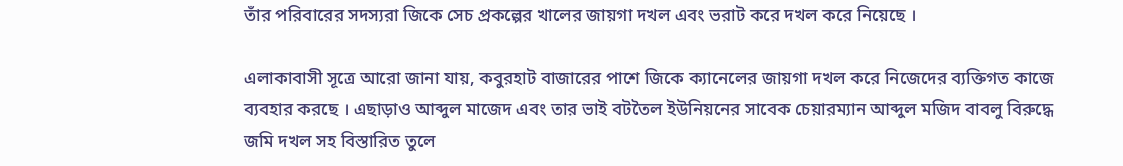তাঁর পরিবারের সদস্যরা জিকে সেচ প্রকল্পের খালের জায়গা দখল এবং ভরাট করে দখল করে নিয়েছে ।

এলাকাবাসী সূত্রে আরো জানা যায়, কবুরহাট বাজারের পাশে জিকে ক্যানেলের জায়গা দখল করে নিজেদের ব্যক্তিগত কাজে ব্যবহার করছে । এছাড়াও আব্দুল মাজেদ এবং তার ভাই বটতৈল ইউনিয়নের সাবেক চেয়ারম্যান আব্দুল মজিদ বাবলু বিরুদ্ধে জমি দখল সহ বিস্তারিত তুলে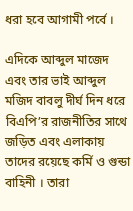ধরা হবে আগামী পর্বে ।

এদিকে আব্দুল মাজেদ এবং তার ভাই আব্দুল মজিদ বাবলু দীর্ঘ দিন ধরে বিএপি’র রাজনীতির সাথে জড়িত এবং এলাকায় তাদের রয়েছে কর্মি ও গুন্ডা বাহিনী । তারা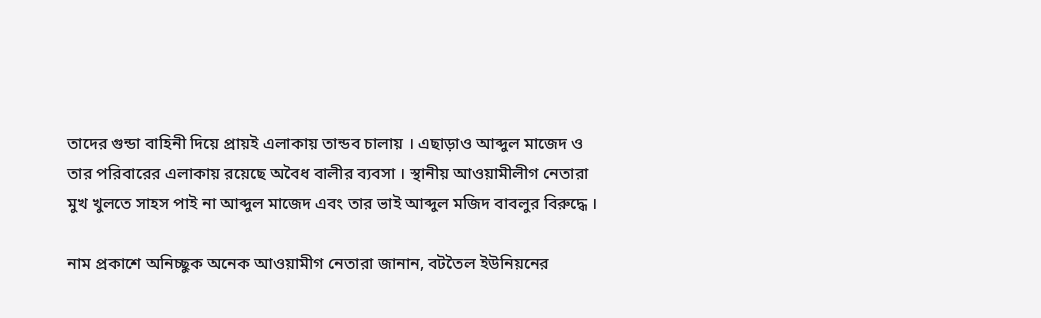তাদের গুন্ডা বাহিনী দিয়ে প্রায়ই এলাকায় তান্ডব চালায় । এছাড়াও আব্দুল মাজেদ ও তার পরিবারের এলাকায় রয়েছে অবৈধ বালীর ব্যবসা । স্থানীয় আওয়ামীলীগ নেতারা মুখ খুলতে সাহস পাই না আব্দুল মাজেদ এবং তার ভাই আব্দুল মজিদ বাবলুর বিরুদ্ধে ।

নাম প্রকাশে অনিচ্ছুক অনেক আওয়ামীগ নেতারা জানান, বটতৈল ইউনিয়নের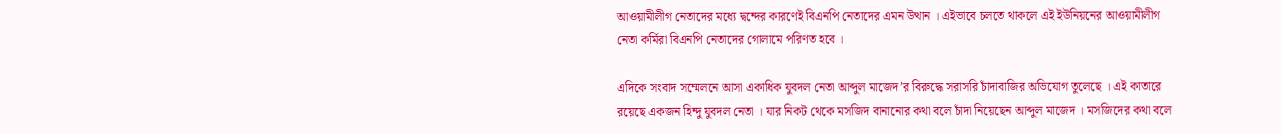আওয়ামীলীগ নেতাদের মধ্যে দ্বন্দের কারণেই বিএনপি নেতাদের এমন উত্থান । এইভাবে চলতে থাকলে এই ইউনিয়নের আওয়ামীলীগ নেতা কর্মিরা বিএনপি নেতাদের গোলামে পরিণত হবে ।

এদিকে সংবাদ সম্মেলনে আসা একাধিক যুবদল নেতা আব্দুল মাজেদ’র বিরুদ্ধে সরাসরি চাঁদাবাজির অভিযোগ তুলেছে । এই কাতারে রয়েছে একজন হিন্দু যুবদল নেতা । যার নিকট থেকে মসজিদ বানানোর কথা বলে চাঁদা নিয়েছেন আব্দুল মাজেদ । মসজিদের কথা বলে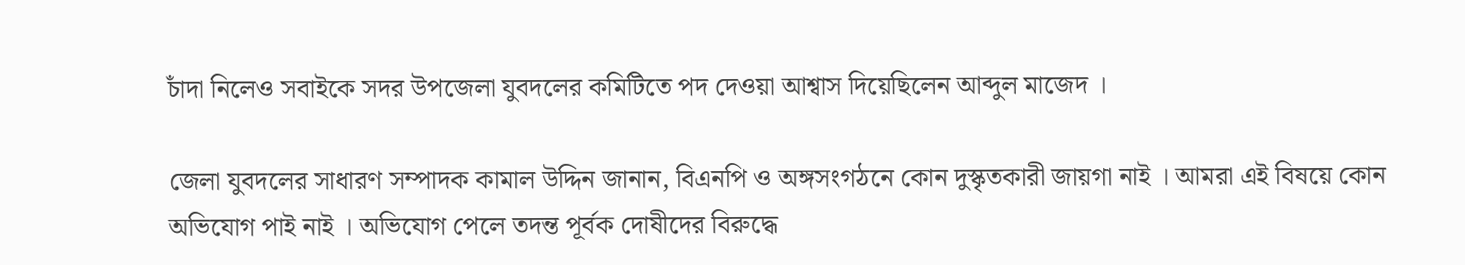চাঁদা নিলেও সবাইকে সদর উপজেলা যুবদলের কমিটিতে পদ দেওয়া আশ্বাস দিয়েছিলেন আব্দুল মাজেদ ।

জেলা যুবদলের সাধারণ সম্পাদক কামাল উদ্দিন জানান, বিএনপি ও অঙ্গসংগঠনে কোন দুস্কৃতকারী জায়গা নাই । আমরা এই বিষয়ে কোন অভিযোগ পাই নাই । অভিযোগ পেলে তদন্ত পূর্বক দোষীদের বিরুদ্ধে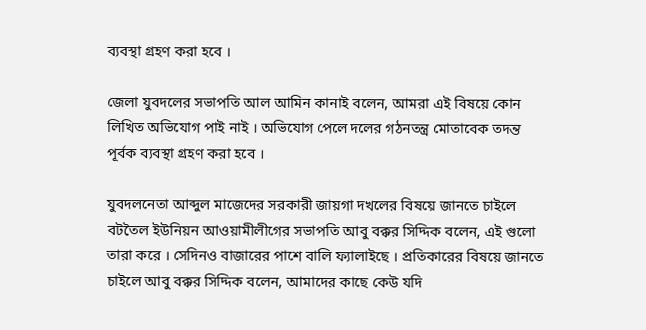ব্যবস্থা গ্রহণ করা হবে ।

জেলা যুবদলের সভাপতি আল আমিন কানাই বলেন, আমরা এই বিষয়ে কোন লিখিত অভিযোগ পাই নাই । অভিযোগ পেলে দলের গঠনতন্ত্র মোতাবেক তদন্ত পূর্বক ব্যবস্থা গ্রহণ করা হবে ।

যুবদলনেতা আব্দুল মাজেদের সরকারী জায়গা দখলের বিষয়ে জানতে চাইলে বটতৈল ইউনিয়ন আওয়ামীলীগের সভাপতি আবু বক্কর সিদ্দিক বলেন, এই গুলো তারা করে । সেদিনও বাজারের পাশে বালি ফ্যালাইছে । প্রতিকারের বিষয়ে জানতে চাইলে আবু বক্কর সিদ্দিক বলেন, আমাদের কাছে কেউ যদি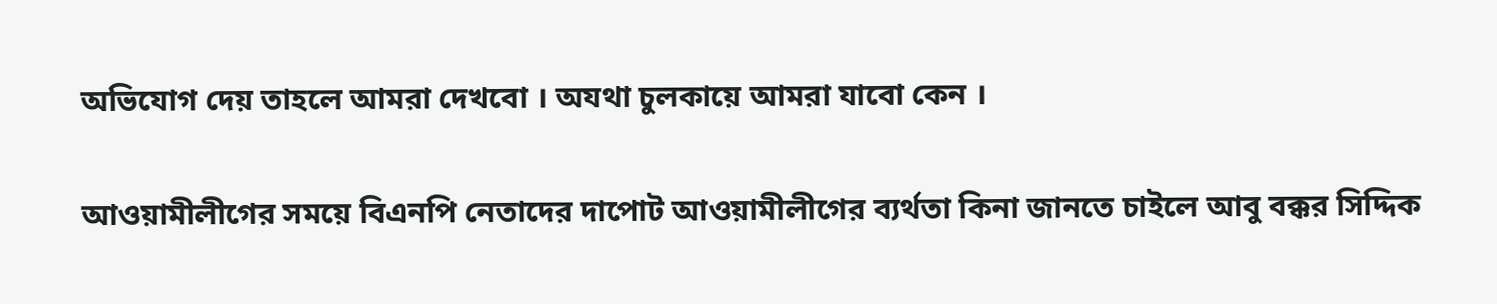অভিযোগ দেয় তাহলে আমরা দেখবো । অযথা চুলকায়ে আমরা যাবো কেন ।

আওয়ামীলীগের সময়ে বিএনপি নেতাদের দাপোট আওয়ামীলীগের ব্যর্থতা কিনা জানতে চাইলে আবু বক্কর সিদ্দিক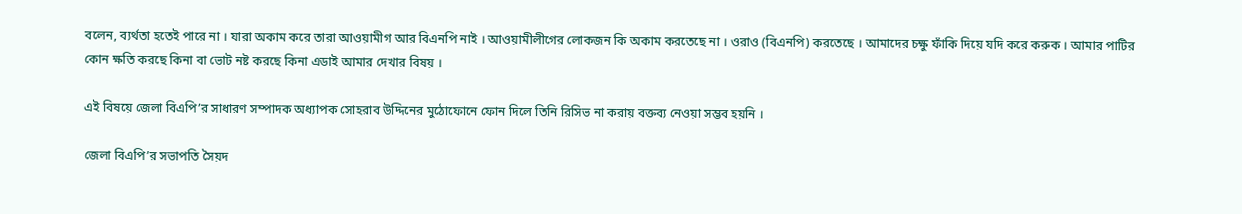বলেন, ব্যর্থতা হতেই পারে না । যারা অকাম করে তারা আওয়ামীগ আর বিএনপি নাই । আওয়ামীলীগের লোকজন কি অকাম করতেছে না । ওরাও (বিএনপি) করতেছে । আমাদের চক্ষু ফাঁকি দিয়ে যদি করে করুক । আমার পাটির কোন ক্ষতি করছে কিনা বা ভোট নষ্ট করছে কিনা এডাই আমার দেখার বিষয় ।

এই বিষয়ে জেলা বিএপি’র সাধারণ সম্পাদক অধ্যাপক সোহরাব উদ্দিনের মুঠোফোনে ফোন দিলে তিনি রিসিভ না করায় বক্তব্য নেওয়া সম্ভব হয়নি ।

জেলা বিএপি’র সভাপতি সৈয়দ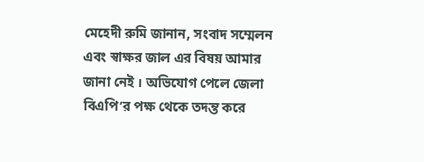মেহেদী রুমি জানান, সংবাদ সম্মেলন এবং স্বাক্ষর জাল এর বিষয় আমার জানা নেই । অভিযোগ পেলে জেলা বিএপি’র পক্ষ থেকে তদন্ত করে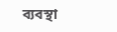ব্যবস্থা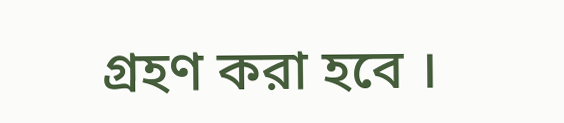গ্রহণ করা হবে ।